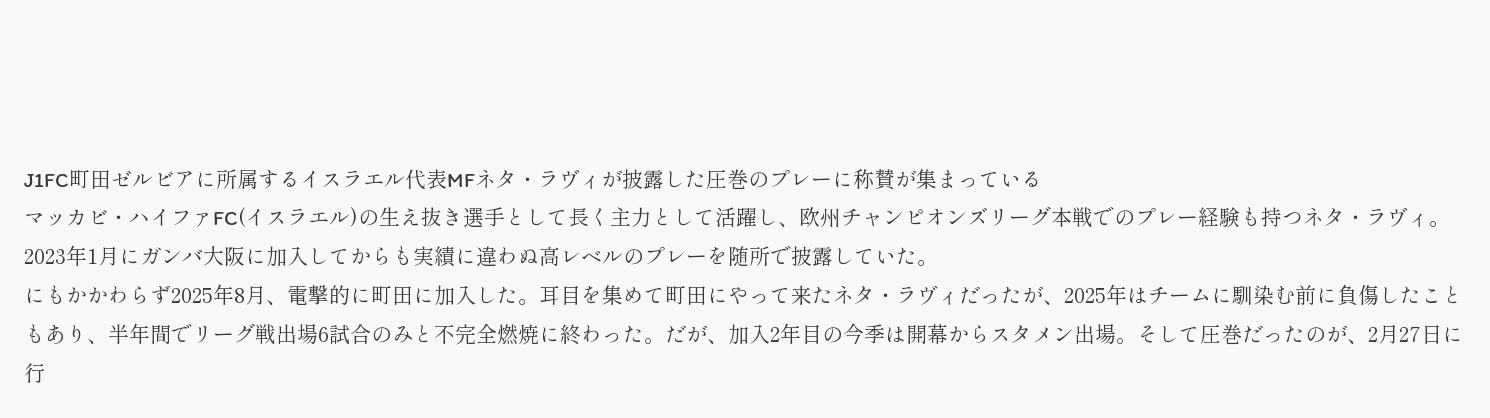J1FC町田ゼルビアに所属するイスラエル代表MFネタ・ラヴィが披露した圧巻のプレーに称賛が集まっている
マッカビ・ハイファFC(イスラエル)の生え抜き選手として長く主力として活躍し、欧州チャンピオンズリーグ本戦でのプレー経験も持つネタ・ラヴィ。2023年1月にガンバ大阪に加入してからも実績に違わぬ高レベルのプレーを随所で披露していた。
にもかかわらず2025年8月、電撃的に町田に加入した。耳目を集めて町田にやって来たネタ・ラヴィだったが、2025年はチームに馴染む前に負傷したこともあり、半年間でリーグ戦出場6試合のみと不完全燃焼に終わった。だが、加入2年目の今季は開幕からスタメン出場。そして圧巻だったのが、2月27日に行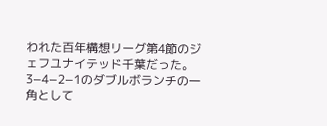われた百年構想リーグ第4節のジェフユナイテッド千葉だった。
3−4−2−1のダブルボランチの一角として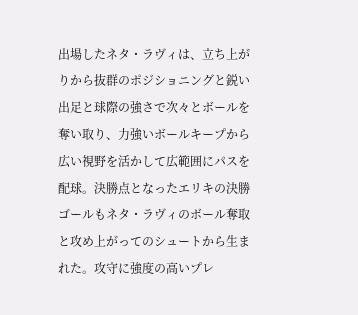出場したネタ・ラヴィは、立ち上がりから抜群のポジショニングと鋭い出足と球際の強さで次々とボールを奪い取り、力強いボールキープから広い視野を活かして広範囲にパスを配球。決勝点となったエリキの決勝ゴールもネタ・ラヴィのボール奪取と攻め上がってのシュートから生まれた。攻守に強度の高いプレ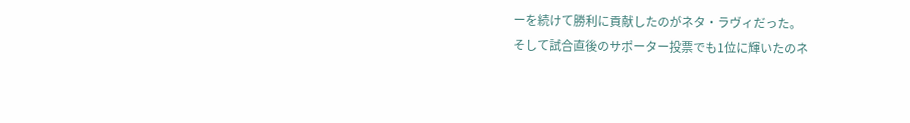ーを続けて勝利に貢献したのがネタ・ラヴィだった。
そして試合直後のサポーター投票でも1位に輝いたのネ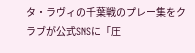タ・ラヴィの千葉戦のプレー集をクラブが公式SNSに「圧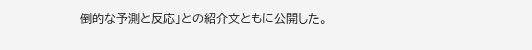倒的な予測と反応」との紹介文ともに公開した。